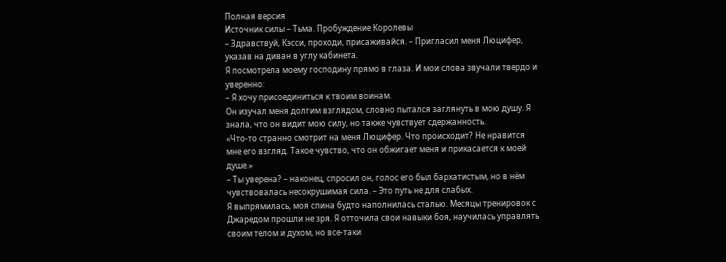Полная версия
Источник силы – Тьма. Пробуждение Королевы
– Здравствуй, Кэсси, проходи, присаживайся. – Пригласил меня Люцифер, указав на диван в углу кабинета.
Я посмотрела моему господину прямо в глаза. И мои слова звучали твердо и уверенно:
– Я хочу присоединиться к твоим воинам.
Он изучал меня долгим взглядом, словно пытался заглянуть в мою душу. Я знала, что он видит мою силу, но также чувствует сдержанность.
«Что-то странно смотрит на меня Люцифер. Что происходит? Не нравится мне его взгляд. Такое чувство, что он обжигает меня и прикасается к моей душе.»
– Ты уверена? – наконец, спросил он, голос его был бархатистым, но в нём чувствовалась несокрушимая сила. – Это путь не для слабых.
Я выпрямилась, моя спина будто наполнилась сталью. Месяцы тренировок с Джаредом прошли не зря. Я отточила свои навыки боя, научилась управлять своим телом и духом, но все-таки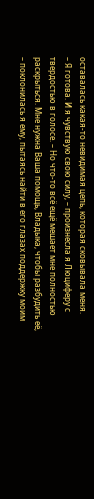оставалась какая-то невидимая цепь, которая сковывала меня.
– Я готова. И я чувствую свою силу, – произнесла я Люциферу с твердостью в голосе. – Но что-то всё ещё мешает мне полностью раскрыться. Мне нужна Ваша помощь, Владыка, чтобы разбудить её, – поклонилась я ему, пытаясь найти в его глазах поддержку моим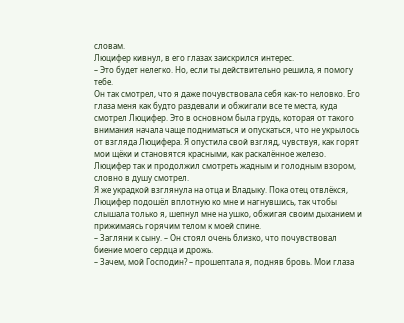словам.
Люцифер кивнул, в его глазах заискрился интерес.
– Это будет нелегко. Но, если ты действительно решила, я помогу тебе.
Он так смотрел, что я даже почувствовала себя как-то неловко. Его глаза меня как будто раздевали и обжигали все те места, куда смотрел Люцифер. Это в основном была грудь, которая от такого внимания начала чаще подниматься и опускаться, что не укрылось от взгляда Люцифера. Я опустила свой взгляд, чувствуя, как горят мои щёки и становятся красными, как раскалённое железо.
Люцифер так и продолжил смотреть жадным и голодным взором, словно в душу смотрел.
Я же украдкой взглянула на отца и Владыку. Пока отец отвлёкся, Люцифер подошёл вплотную ко мне и нагнувшись, так чтобы слышала только я, шепнул мне на ушко, обжигая своим дыханием и прижимаясь горячим телом к моей спине.
– Загляни к сыну. – Он стоял очень близко, что почувствовал биение моего сердца и дрожь.
– Зачем, мой Господин? – прошептала я, подняв бровь. Мои глаза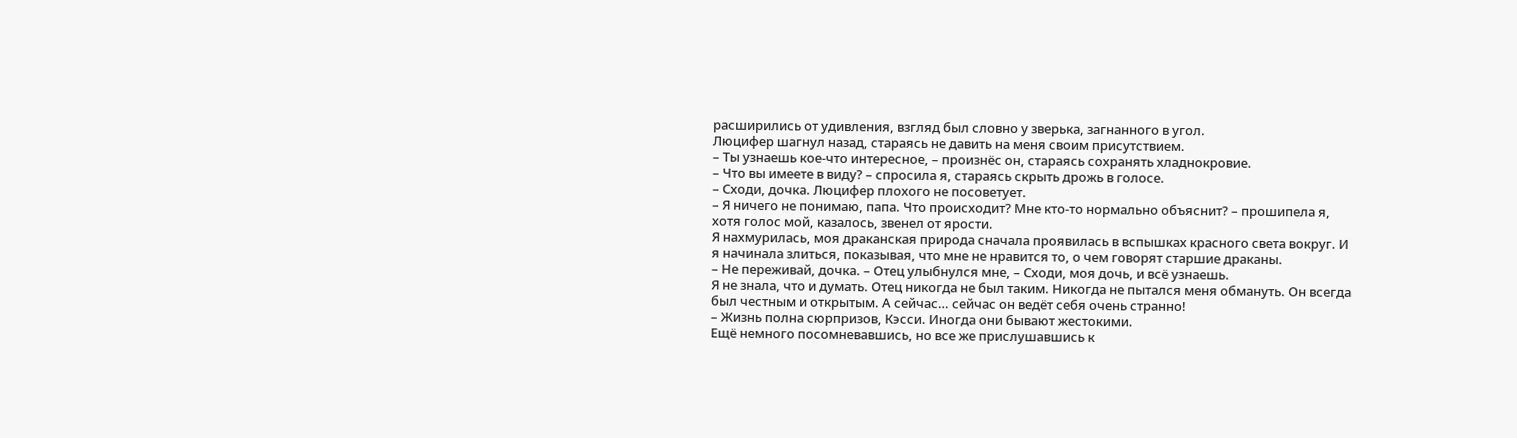расширились от удивления, взгляд был словно у зверька, загнанного в угол.
Люцифер шагнул назад, стараясь не давить на меня своим присутствием.
– Ты узнаешь кое-что интересное, – произнёс он, стараясь сохранять хладнокровие.
– Что вы имеете в виду? – спросила я, стараясь скрыть дрожь в голосе.
– Сходи, дочка. Люцифер плохого не посоветует.
– Я ничего не понимаю, папа. Что происходит? Мне кто-то нормально объяснит? – прошипела я, хотя голос мой, казалось, звенел от ярости.
Я нахмурилась, моя драканская природа сначала проявилась в вспышках красного света вокруг. И я начинала злиться, показывая, что мне не нравится то, о чем говорят старшие драканы.
– Не переживай, дочка. – Отец улыбнулся мне, – Сходи, моя дочь, и всё узнаешь.
Я не знала, что и думать. Отец никогда не был таким. Никогда не пытался меня обмануть. Он всегда был честным и открытым. А сейчас… сейчас он ведёт себя очень странно!
– Жизнь полна сюрпризов, Кэсси. Иногда они бывают жестокими.
Ещё немного посомневавшись, но все же прислушавшись к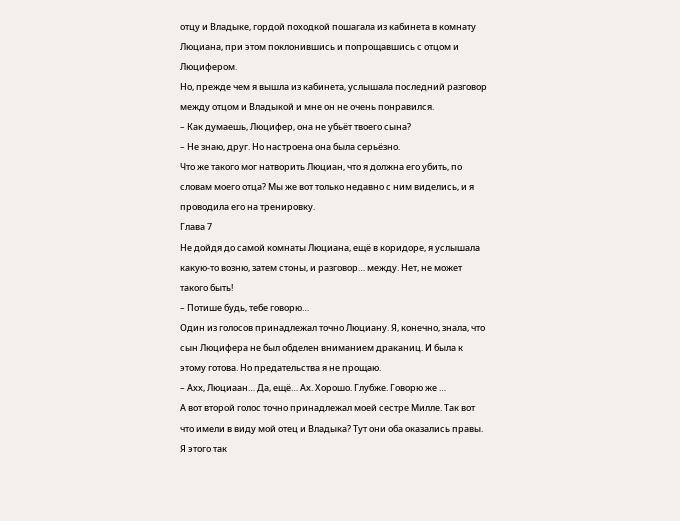отцу и Владыке, гордой походкой пошагала из кабинета в комнату Люциана, при этом поклонившись и попрощавшись с отцом и Люцифером.
Но, прежде чем я вышла из кабинета, услышала последний разговор между отцом и Владыкой и мне он не очень понравился.
– Как думаешь, Люцифер, она не убьёт твоего сына?
– Не знаю, друг. Но настроена она была серьёзно.
Что же такого мог натворить Люциан, что я должна его убить, по словам моего отца? Мы же вот только недавно с ним виделись, и я проводила его на тренировку.
Глава 7
Не дойдя до самой комнаты Люциана, ещё в коридоре, я услышала какую-то возню, затем стоны, и разговор… между. Нет, не может такого быть!
– Потише будь, тебе говорю…
Один из голосов принадлежал точно Люциану. Я, конечно, знала, что сын Люцифера не был обделен вниманием драканиц. И была к этому готова. Но предательства я не прощаю.
– Ахх, Люциаан… Да, ещё… Ах. Хорошо. Глубже. Говорю же …
А вот второй голос точно принадлежал моей сестре Милле. Так вот что имели в виду мой отец и Владыка? Тут они оба оказались правы. Я этого так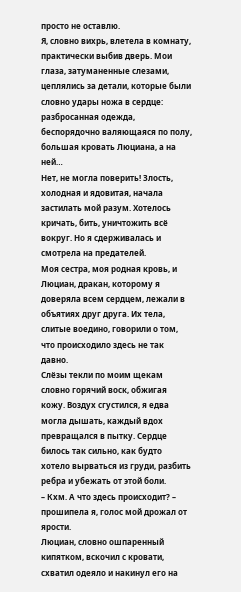просто не оставлю.
Я, словно вихрь, влетела в комнату, практически выбив дверь. Мои глаза, затуманенные слезами, цеплялись за детали, которые были словно удары ножа в сердце: разбросанная одежда, беспорядочно валяющаяся по полу, большая кровать Люциана, а на ней…
Нет, не могла поверить! Злость, холодная и ядовитая, начала застилать мой разум. Хотелось кричать, бить, уничтожить всё вокруг. Но я сдерживалась и смотрела на предателей.
Моя сестра, моя родная кровь, и Люциан, дракан, которому я доверяла всем сердцем, лежали в объятиях друг друга. Их тела, слитые воедино, говорили о том, что происходило здесь не так давно.
Слёзы текли по моим щекам словно горячий воск, обжигая кожу. Воздух сгустился, я едва могла дышать, каждый вдох превращался в пытку. Сердце билось так сильно, как будто хотело вырваться из груди, разбить ребра и убежать от этой боли.
– Кхм. А что здесь происходит? – прошипела я, голос мой дрожал от ярости.
Люциан, словно ошпаренный кипятком, вскочил с кровати, схватил одеяло и накинул его на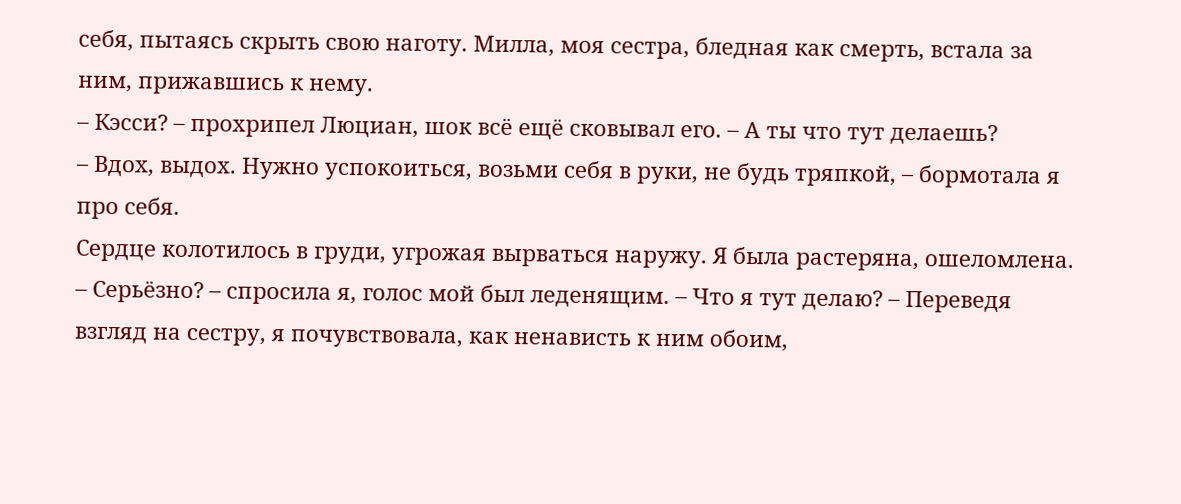себя, пытаясь скрыть свою наготу. Милла, моя сестра, бледная как смерть, встала за ним, прижавшись к нему.
– Кэсси? – прохрипел Люциан, шок всё ещё сковывал его. – А ты что тут делаешь?
– Вдох, выдох. Нужно успокоиться, возьми себя в руки, не будь тряпкой, – бормотала я про себя.
Сердце колотилось в груди, угрожая вырваться наружу. Я была растеряна, ошеломлена.
– Серьёзно? – спросила я, голос мой был леденящим. – Что я тут делаю? – Переведя взгляд на сестру, я почувствовала, как ненависть к ним обоим,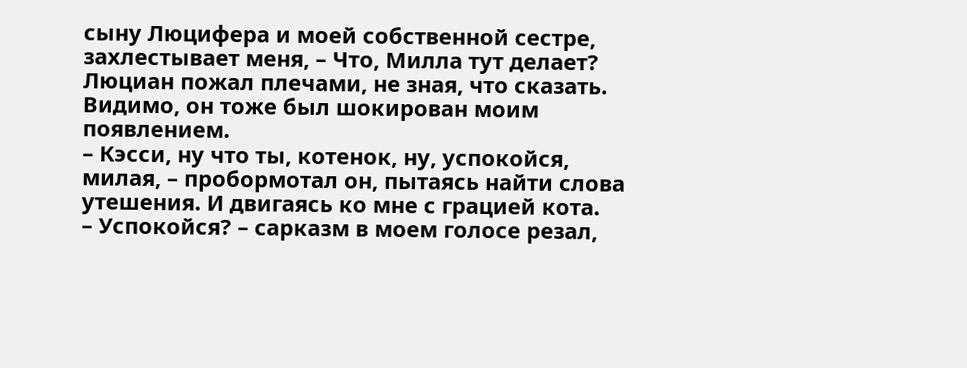сыну Люцифера и моей собственной сестре, захлестывает меня, – Что, Милла тут делает?
Люциан пожал плечами, не зная, что сказать. Видимо, он тоже был шокирован моим появлением.
– Кэсси, ну что ты, котенок, ну, успокойся, милая, – пробормотал он, пытаясь найти слова утешения. И двигаясь ко мне с грацией кота.
– Успокойся? – сарказм в моем голосе резал,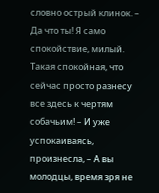словно острый клинок. – Да что ты! Я само спокойствие, милый. Такая спокойная, что сейчас просто разнесу все здесь к чертям собачьим! – И уже успокаиваясь, произнесла, – А вы молодцы, время зря не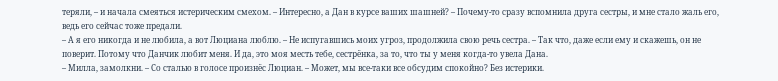теряли, – и начала смеяться истерическим смехом. – Интересно, а Дан в курсе ваших шашней? – Почему-то сразу вспомнила друга сестры, и мне стало жаль его, ведь его сейчас тоже предали.
– А я его никогда и не любила, а вот Люциана люблю. – Не испугавшись моих угроз, продолжила свою речь сестра. – Так что, даже если ему и скажешь, он не поверит. Потому что Данчик любит меня. И да, это моя месть тебе, сестрёнка, за то, что ты у меня когда-то увела Дана.
– Милла, замолкни. – Со сталью в голосе произнёс Люциан. – Может, мы все-таки все обсудим спокойно? Без истерики.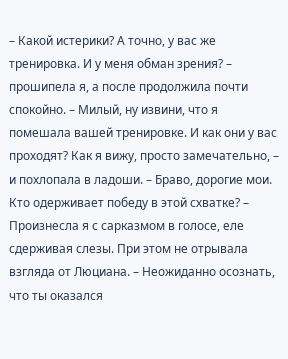– Какой истерики? А точно, у вас же тренировка. И у меня обман зрения? – прошипела я, а после продолжила почти спокойно. – Милый, ну извини, что я помешала вашей тренировке. И как они у вас проходят? Как я вижу, просто замечательно, – и похлопала в ладоши. – Браво, дорогие мои. Кто одерживает победу в этой схватке? – Произнесла я с сарказмом в голосе, еле сдерживая слезы. При этом не отрывала взгляда от Люциана. – Неожиданно осознать, что ты оказался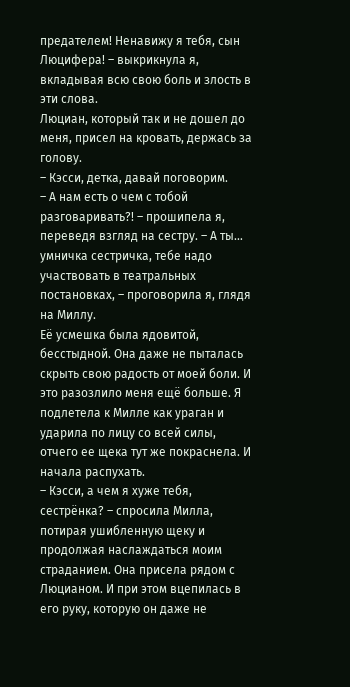предателем! Ненавижу я тебя, сын Люцифера! – выкрикнула я, вкладывая всю свою боль и злость в эти слова.
Люциан, который так и не дошел до меня, присел на кровать, держась за голову.
– Кэсси, детка, давай поговорим.
– А нам есть о чем с тобой разговаривать?! – прошипела я, переведя взгляд на сестру. – А ты… умничка сестричка, тебе надо участвовать в театральных постановках, – проговорила я, глядя на Миллу.
Её усмешка была ядовитой, бесстыдной. Она даже не пыталась скрыть свою радость от моей боли. И это разозлило меня ещё больше. Я подлетела к Милле как ураган и ударила по лицу со всей силы, отчего ее щека тут же покраснела. И начала распухать.
– Кэсси, а чем я хуже тебя, сестрёнка? – спросила Милла, потирая ушибленную щеку и продолжая наслаждаться моим страданием. Она присела рядом с Люцианом. И при этом вцепилась в его руку, которую он даже не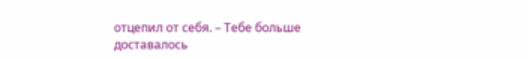отцепил от себя. – Тебе больше доставалось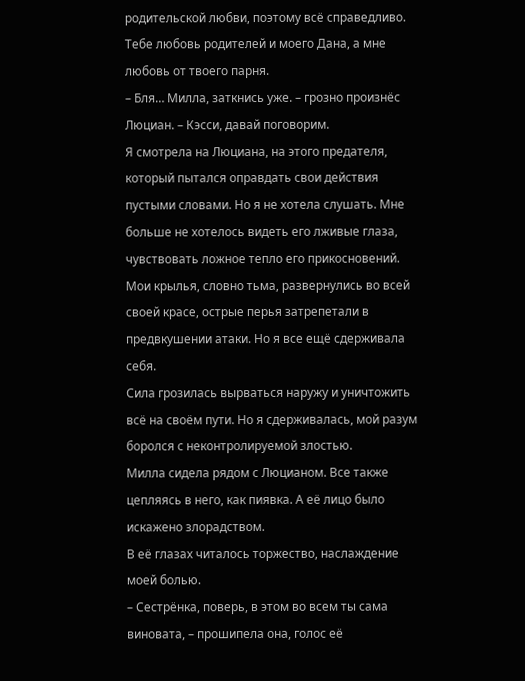родительской любви, поэтому всё справедливо. Тебе любовь родителей и моего Дана, а мне любовь от твоего парня.
– Бля… Милла, заткнись уже. – грозно произнёс Люциан. – Кэсси, давай поговорим.
Я смотрела на Люциана, на этого предателя, который пытался оправдать свои действия пустыми словами. Но я не хотела слушать. Мне больше не хотелось видеть его лживые глаза, чувствовать ложное тепло его прикосновений. Мои крылья, словно тьма, развернулись во всей своей красе, острые перья затрепетали в предвкушении атаки. Но я все ещё сдерживала себя.
Сила грозилась вырваться наружу и уничтожить всё на своём пути. Но я сдерживалась, мой разум боролся с неконтролируемой злостью.
Милла сидела рядом с Люцианом. Все также цепляясь в него, как пиявка. А её лицо было искажено злорадством.
В её глазах читалось торжество, наслаждение моей болью.
– Сестрёнка, поверь, в этом во всем ты сама виновата, – прошипела она, голос её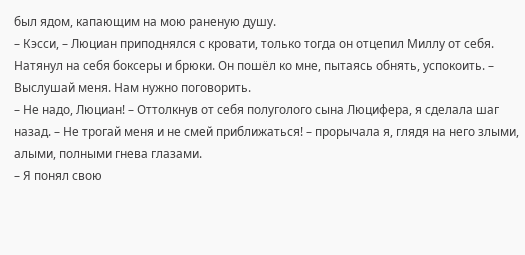был ядом, капающим на мою раненую душу.
– Кэсси, – Люциан приподнялся с кровати, только тогда он отцепил Миллу от себя. Натянул на себя боксеры и брюки. Он пошёл ко мне, пытаясь обнять, успокоить. – Выслушай меня. Нам нужно поговорить.
– Не надо, Люциан! – Оттолкнув от себя полуголого сына Люцифера, я сделала шаг назад. – Не трогай меня и не смей приближаться! – прорычала я, глядя на него злыми, алыми, полными гнева глазами.
– Я понял свою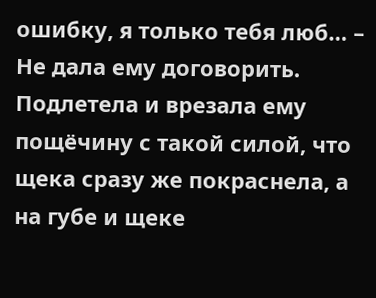ошибку, я только тебя люб… – Не дала ему договорить. Подлетела и врезала ему пощёчину с такой силой, что щека сразу же покраснела, а на губе и щеке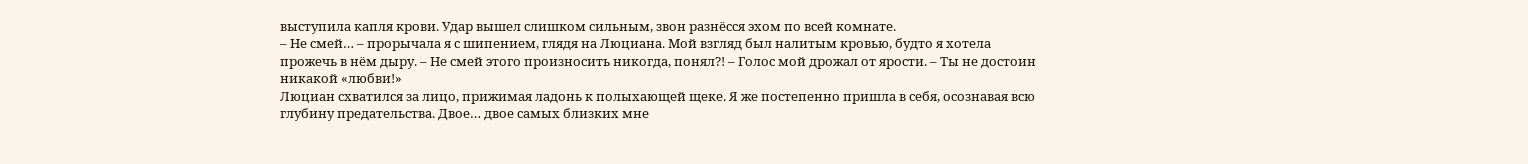выступила капля крови. Удар вышел слишком сильным, звон разнёсся эхом по всей комнате.
– Не смей… – прорычала я с шипением, глядя на Люциана. Мой взгляд был налитым кровью, будто я хотела прожечь в нём дыру. – Не смей этого произносить никогда, понял?! – Голос мой дрожал от ярости. – Ты не достоин никакой «любви!»
Люциан схватился за лицо, прижимая ладонь к полыхающей щеке. Я же постепенно пришла в себя, осознавая всю глубину предательства. Двое… двое самых близких мне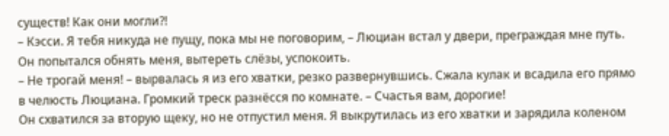существ! Как они могли?!
– Кэсси. Я тебя никуда не пущу, пока мы не поговорим, – Люциан встал у двери, преграждая мне путь. Он попытался обнять меня, вытереть слёзы, успокоить.
– Не трогай меня! – вырвалась я из его хватки, резко развернувшись. Сжала кулак и всадила его прямо в челюсть Люциана. Громкий треск разнёсся по комнате. – Счастья вам, дорогие!
Он схватился за вторую щеку, но не отпустил меня. Я выкрутилась из его хватки и зарядила коленом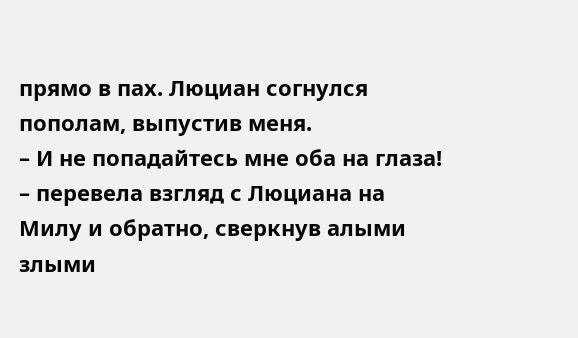прямо в пах. Люциан согнулся пополам, выпустив меня.
– И не попадайтесь мне оба на глаза! – перевела взгляд с Люциана на Милу и обратно, сверкнув алыми злыми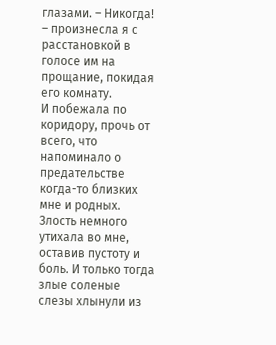глазами. – Никогда! – произнесла я с расстановкой в голосе им на прощание, покидая его комнату.
И побежала по коридору, прочь от всего, что напоминало о предательстве когда-то близких мне и родных. Злость немного утихала во мне, оставив пустоту и боль. И только тогда злые соленые слезы хлынули из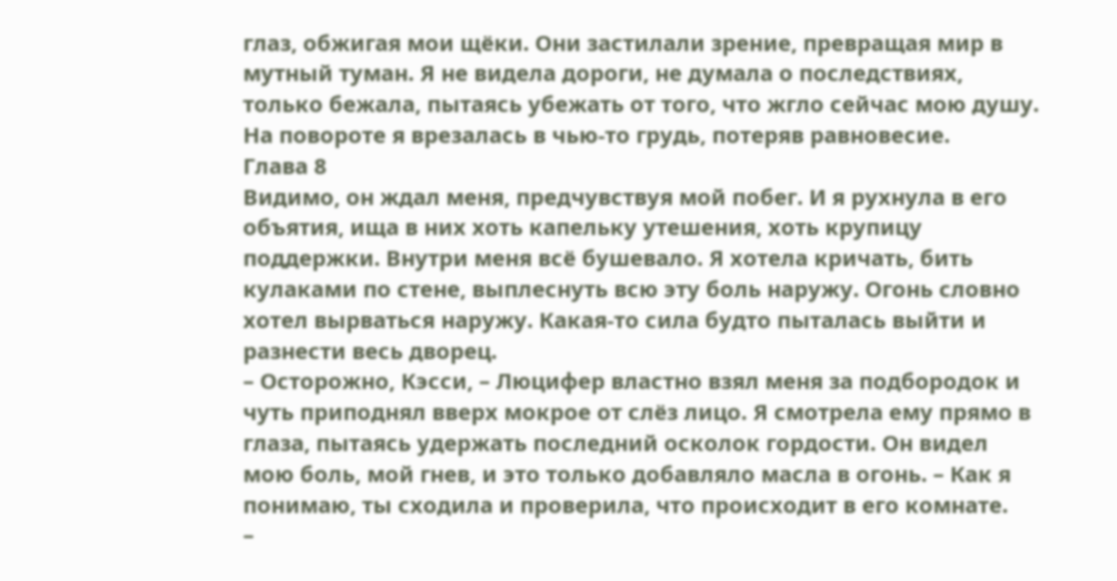глаз, обжигая мои щёки. Они застилали зрение, превращая мир в мутный туман. Я не видела дороги, не думала о последствиях, только бежала, пытаясь убежать от того, что жгло сейчас мою душу.
На повороте я врезалась в чью-то грудь, потеряв равновесие.
Глава 8
Видимо, он ждал меня, предчувствуя мой побег. И я рухнула в его объятия, ища в них хоть капельку утешения, хоть крупицу поддержки. Внутри меня всё бушевало. Я хотела кричать, бить кулаками по стене, выплеснуть всю эту боль наружу. Огонь словно хотел вырваться наружу. Какая-то сила будто пыталась выйти и разнести весь дворец.
– Осторожно, Кэсси, – Люцифер властно взял меня за подбородок и чуть приподнял вверх мокрое от слёз лицо. Я смотрела ему прямо в глаза, пытаясь удержать последний осколок гордости. Он видел мою боль, мой гнев, и это только добавляло масла в огонь. – Как я понимаю, ты сходила и проверила, что происходит в его комнате.
–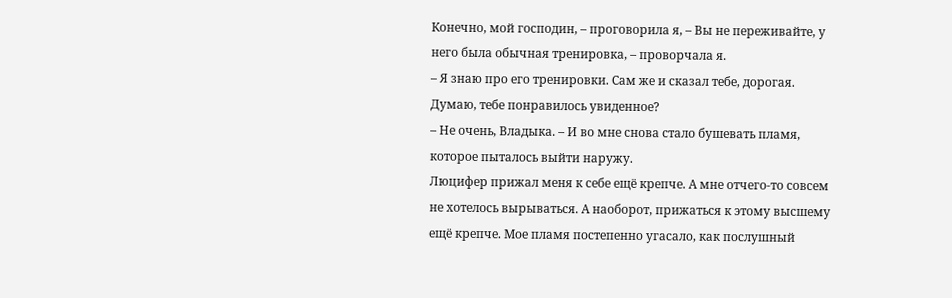Конечно, мой господин, – проговорила я, – Вы не переживайте, у него была обычная тренировка, – проворчала я.
– Я знаю про его тренировки. Сам же и сказал тебе, дорогая. Думаю, тебе понравилось увиденное?
– Не очень, Владыка. – И во мне снова стало бушевать пламя, которое пыталось выйти наружу.
Люцифер прижал меня к себе ещё крепче. А мне отчего-то совсем не хотелось вырываться. А наоборот, прижаться к этому высшему ещё крепче. Мое пламя постепенно угасало, как послушный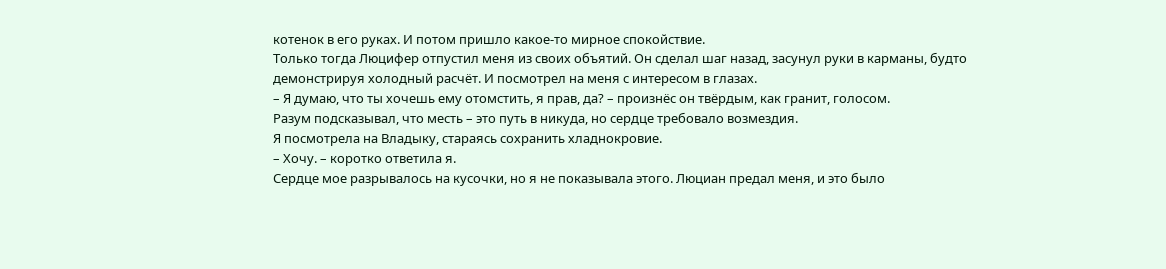котенок в его руках. И потом пришло какое-то мирное спокойствие.
Только тогда Люцифер отпустил меня из своих объятий. Он сделал шаг назад, засунул руки в карманы, будто демонстрируя холодный расчёт. И посмотрел на меня с интересом в глазах.
– Я думаю, что ты хочешь ему отомстить, я прав, да? – произнёс он твёрдым, как гранит, голосом.
Разум подсказывал, что месть – это путь в никуда, но сердце требовало возмездия.
Я посмотрела на Владыку, стараясь сохранить хладнокровие.
– Хочу. – коротко ответила я.
Сердце мое разрывалось на кусочки, но я не показывала этого. Люциан предал меня, и это было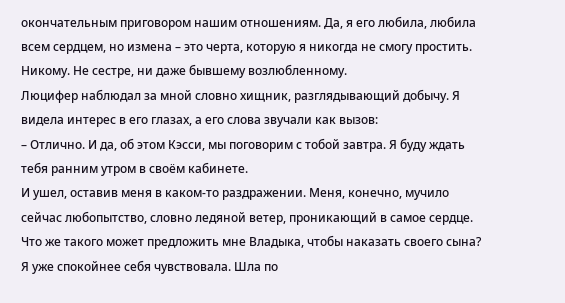окончательным приговором нашим отношениям. Да, я его любила, любила всем сердцем, но измена – это черта, которую я никогда не смогу простить. Никому. Не сестре, ни даже бывшему возлюбленному.
Люцифер наблюдал за мной словно хищник, разглядывающий добычу. Я видела интерес в его глазах, а его слова звучали как вызов:
– Отлично. И да, об этом Кэсси, мы поговорим с тобой завтра. Я буду ждать тебя ранним утром в своём кабинете.
И ушел, оставив меня в каком-то раздражении. Меня, конечно, мучило сейчас любопытство, словно ледяной ветер, проникающий в самое сердце. Что же такого может предложить мне Владыка, чтобы наказать своего сына?
Я уже спокойнее себя чувствовала. Шла по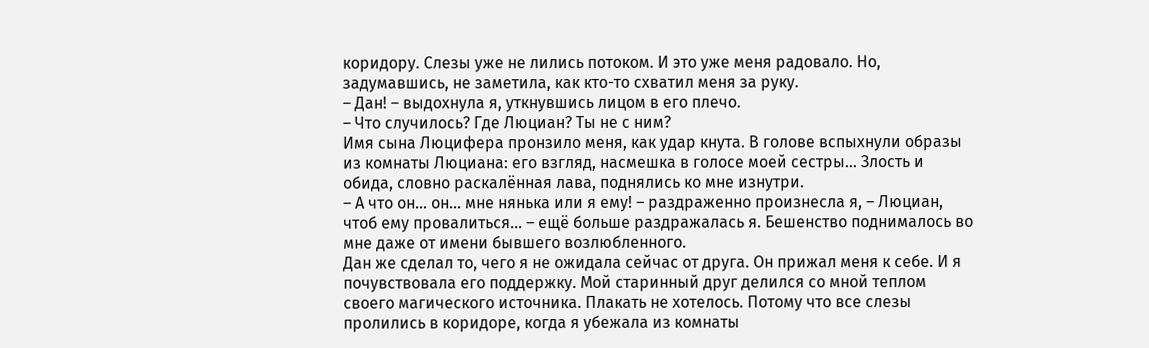коридору. Слезы уже не лились потоком. И это уже меня радовало. Но, задумавшись, не заметила, как кто-то схватил меня за руку.
– Дан! – выдохнула я, уткнувшись лицом в его плечо.
– Что случилось? Где Люциан? Ты не с ним?
Имя сына Люцифера пронзило меня, как удар кнута. В голове вспыхнули образы из комнаты Люциана: его взгляд, насмешка в голосе моей сестры… Злость и обида, словно раскалённая лава, поднялись ко мне изнутри.
– А что он… он… мне нянька или я ему! – раздраженно произнесла я, – Люциан, чтоб ему провалиться… – ещё больше раздражалась я. Бешенство поднималось во мне даже от имени бывшего возлюбленного.
Дан же сделал то, чего я не ожидала сейчас от друга. Он прижал меня к себе. И я почувствовала его поддержку. Мой старинный друг делился со мной теплом своего магического источника. Плакать не хотелось. Потому что все слезы пролились в коридоре, когда я убежала из комнаты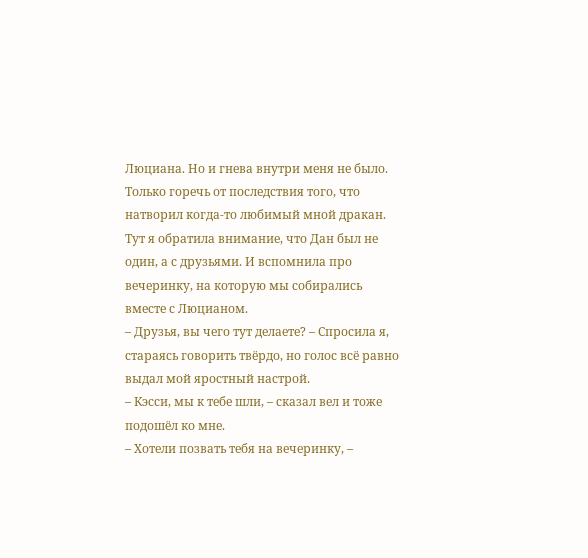Люциана. Но и гнева внутри меня не было. Только горечь от последствия того, что натворил когда-то любимый мной дракан.
Тут я обратила внимание, что Дан был не один, а с друзьями. И вспомнила про вечеринку, на которую мы собирались вместе с Люцианом.
– Друзья, вы чего тут делаете? – Спросила я, стараясь говорить твёрдо, но голос всё равно выдал мой яростный настрой.
– Кэсси, мы к тебе шли, – сказал вел и тоже подошёл ко мне.
– Хотели позвать тебя на вечеринку, –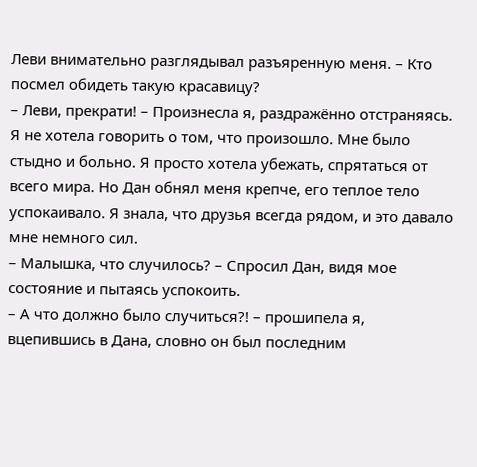Леви внимательно разглядывал разъяренную меня. – Кто посмел обидеть такую красавицу?
– Леви, прекрати! – Произнесла я, раздражённо отстраняясь.
Я не хотела говорить о том, что произошло. Мне было стыдно и больно. Я просто хотела убежать, спрятаться от всего мира. Но Дан обнял меня крепче, его теплое тело успокаивало. Я знала, что друзья всегда рядом, и это давало мне немного сил.
– Малышка, что случилось? – Спросил Дан, видя мое состояние и пытаясь успокоить.
– А что должно было случиться?! – прошипела я, вцепившись в Дана, словно он был последним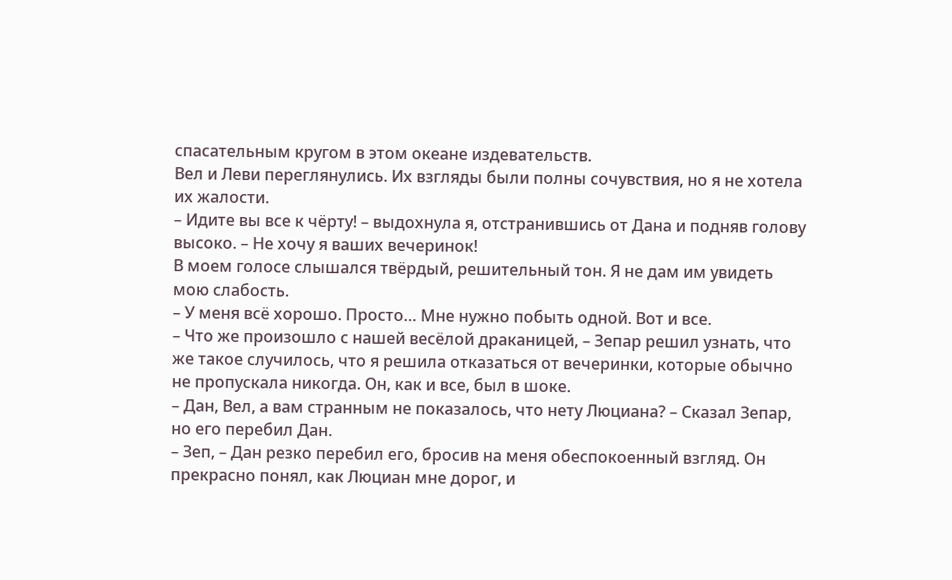спасательным кругом в этом океане издевательств.
Вел и Леви переглянулись. Их взгляды были полны сочувствия, но я не хотела их жалости.
– Идите вы все к чёрту! – выдохнула я, отстранившись от Дана и подняв голову высоко. – Не хочу я ваших вечеринок!
В моем голосе слышался твёрдый, решительный тон. Я не дам им увидеть мою слабость.
– У меня всё хорошо. Просто… Мне нужно побыть одной. Вот и все.
– Что же произошло с нашей весёлой драканицей, – Зепар решил узнать, что же такое случилось, что я решила отказаться от вечеринки, которые обычно не пропускала никогда. Он, как и все, был в шоке.
– Дан, Вел, а вам странным не показалось, что нету Люциана? – Сказал Зепар, но его перебил Дан.
– Зеп, – Дан резко перебил его, бросив на меня обеспокоенный взгляд. Он прекрасно понял, как Люциан мне дорог, и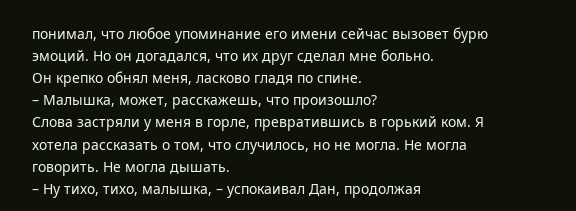понимал, что любое упоминание его имени сейчас вызовет бурю эмоций. Но он догадался, что их друг сделал мне больно.
Он крепко обнял меня, ласково гладя по спине.
– Малышка, может, расскажешь, что произошло?
Слова застряли у меня в горле, превратившись в горький ком. Я хотела рассказать о том, что случилось, но не могла. Не могла говорить. Не могла дышать.
– Ну тихо, тихо, малышка, – успокаивал Дан, продолжая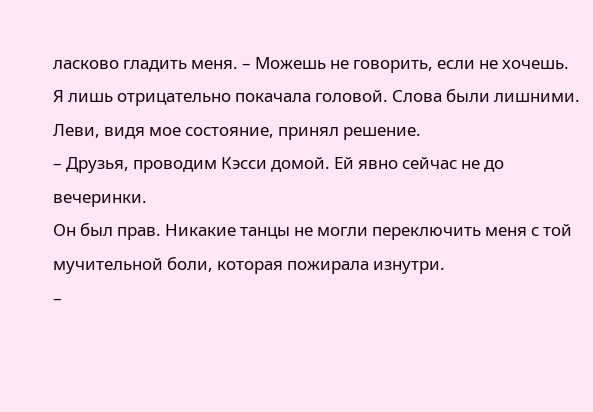ласково гладить меня. – Можешь не говорить, если не хочешь.
Я лишь отрицательно покачала головой. Слова были лишними.
Леви, видя мое состояние, принял решение.
– Друзья, проводим Кэсси домой. Ей явно сейчас не до вечеринки.
Он был прав. Никакие танцы не могли переключить меня с той мучительной боли, которая пожирала изнутри.
–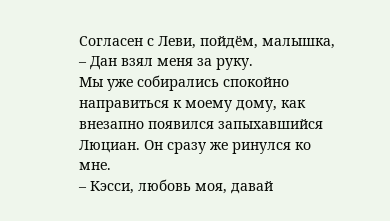Согласен с Леви, пойдём, малышка, – Дан взял меня за руку.
Мы уже собирались спокойно направиться к моему дому, как внезапно появился запыхавшийся Люциан. Он сразу же ринулся ко мне.
– Кэсси, любовь моя, давай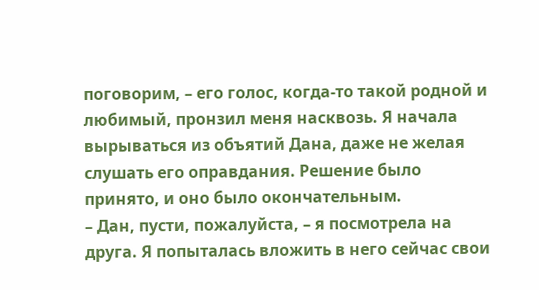поговорим, – его голос, когда-то такой родной и любимый, пронзил меня насквозь. Я начала вырываться из объятий Дана, даже не желая слушать его оправдания. Решение было принято, и оно было окончательным.
– Дан, пусти, пожалуйста, – я посмотрела на друга. Я попыталась вложить в него сейчас свои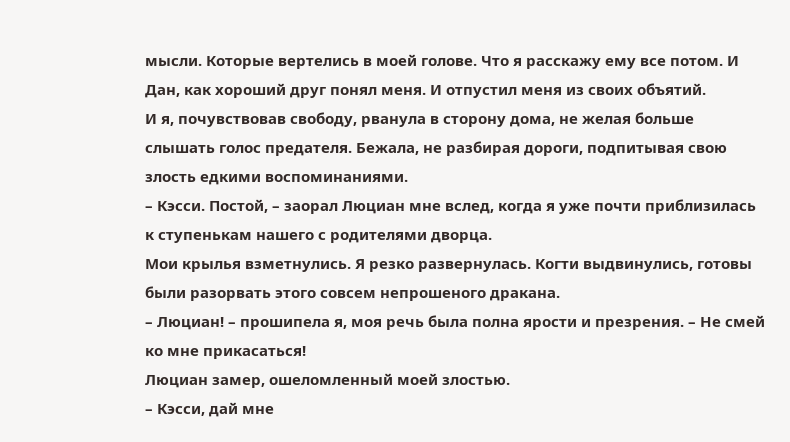мысли. Которые вертелись в моей голове. Что я расскажу ему все потом. И Дан, как хороший друг понял меня. И отпустил меня из своих объятий.
И я, почувствовав свободу, рванула в сторону дома, не желая больше слышать голос предателя. Бежала, не разбирая дороги, подпитывая свою злость едкими воспоминаниями.
– Кэсси. Постой, – заорал Люциан мне вслед, когда я уже почти приблизилась к ступенькам нашего с родителями дворца.
Мои крылья взметнулись. Я резко развернулась. Когти выдвинулись, готовы были разорвать этого совсем непрошеного дракана.
– Люциан! – прошипела я, моя речь была полна ярости и презрения. – Не смей ко мне прикасаться!
Люциан замер, ошеломленный моей злостью.
– Кэсси, дай мне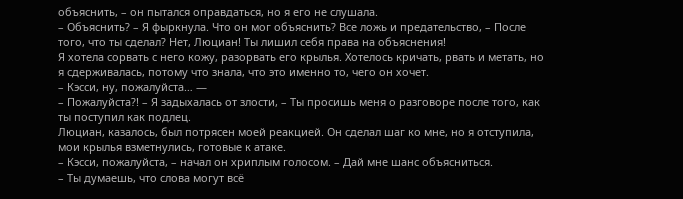объяснить, – он пытался оправдаться, но я его не слушала.
– Объяснить? – Я фыркнула. Что он мог объяснить? Все ложь и предательство, – После того, что ты сделал? Нет, Люциан! Ты лишил себя права на объяснения!
Я хотела сорвать с него кожу, разорвать его крылья. Хотелось кричать, рвать и метать, но я сдерживалась, потому что знала, что это именно то, чего он хочет.
– Кэсси, ну, пожалуйста… —
– Пожалуйста?! – Я задыхалась от злости, – Ты просишь меня о разговоре после того, как ты поступил как подлец.
Люциан, казалось, был потрясен моей реакцией. Он сделал шаг ко мне, но я отступила, мои крылья взметнулись, готовые к атаке.
– Кэсси, пожалуйста, – начал он хриплым голосом. – Дай мне шанс объясниться.
– Ты думаешь, что слова могут всё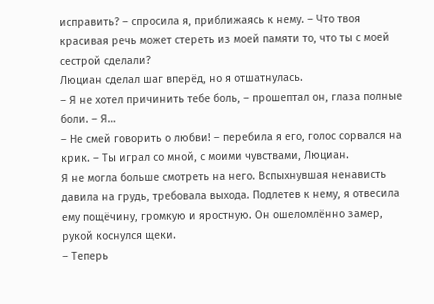исправить? – спросила я, приближаясь к нему. – Что твоя красивая речь может стереть из моей памяти то, что ты с моей сестрой сделали?
Люциан сделал шаг вперёд, но я отшатнулась.
– Я не хотел причинить тебе боль, – прошептал он, глаза полные боли. – Я…
– Не смей говорить о любви! – перебила я его, голос сорвался на крик. – Ты играл со мной, с моими чувствами, Люциан.
Я не могла больше смотреть на него. Вспыхнувшая ненависть давила на грудь, требовала выхода. Подлетев к нему, я отвесила ему пощёчину, громкую и яростную. Он ошеломлённо замер, рукой коснулся щеки.
– Теперь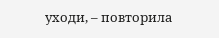уходи, – повторила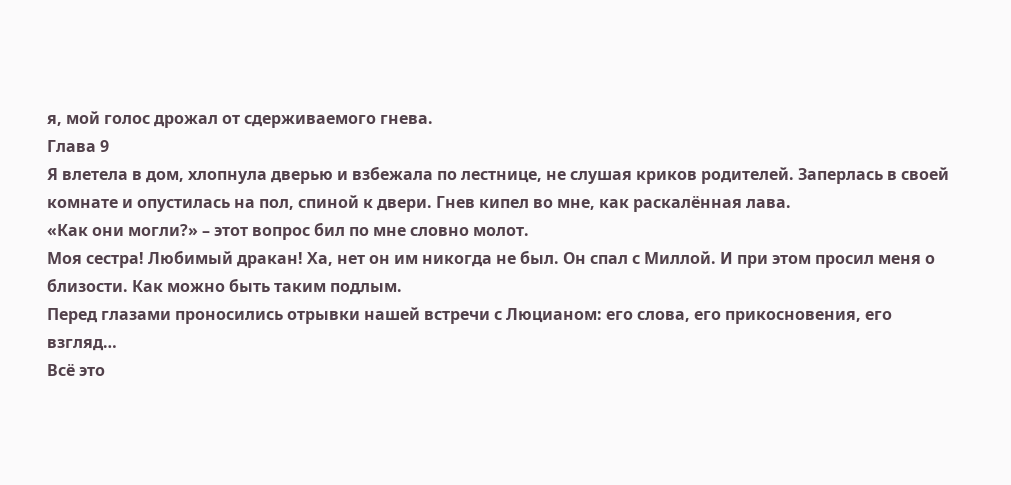я, мой голос дрожал от сдерживаемого гнева.
Глава 9
Я влетела в дом, хлопнула дверью и взбежала по лестнице, не слушая криков родителей. Заперлась в своей комнате и опустилась на пол, спиной к двери. Гнев кипел во мне, как раскалённая лава.
«Как они могли?» – этот вопрос бил по мне словно молот.
Моя сестра! Любимый дракан! Ха, нет он им никогда не был. Он спал с Миллой. И при этом просил меня о близости. Как можно быть таким подлым.
Перед глазами проносились отрывки нашей встречи с Люцианом: его слова, его прикосновения, его взгляд…
Всё это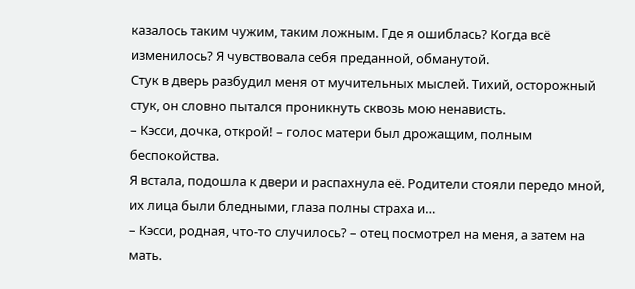казалось таким чужим, таким ложным. Где я ошиблась? Когда всё изменилось? Я чувствовала себя преданной, обманутой.
Стук в дверь разбудил меня от мучительных мыслей. Тихий, осторожный стук, он словно пытался проникнуть сквозь мою ненависть.
– Кэсси, дочка, открой! – голос матери был дрожащим, полным беспокойства.
Я встала, подошла к двери и распахнула её. Родители стояли передо мной, их лица были бледными, глаза полны страха и…
– Кэсси, родная, что-то случилось? – отец посмотрел на меня, а затем на мать.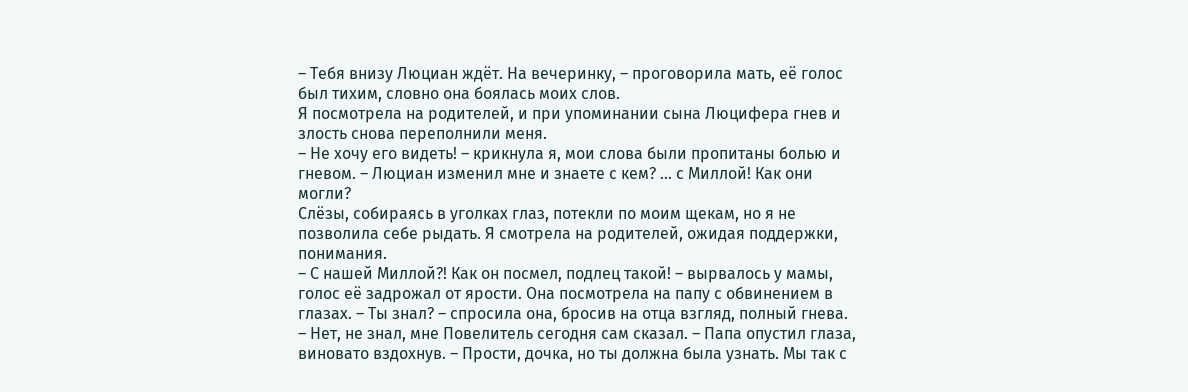– Тебя внизу Люциан ждёт. На вечеринку, – проговорила мать, её голос был тихим, словно она боялась моих слов.
Я посмотрела на родителей, и при упоминании сына Люцифера гнев и злость снова переполнили меня.
– Не хочу его видеть! – крикнула я, мои слова были пропитаны болью и гневом. – Люциан изменил мне и знаете с кем? … с Миллой! Как они могли?
Слёзы, собираясь в уголках глаз, потекли по моим щекам, но я не позволила себе рыдать. Я смотрела на родителей, ожидая поддержки, понимания.
– С нашей Миллой?! Как он посмел, подлец такой! – вырвалось у мамы, голос её задрожал от ярости. Она посмотрела на папу с обвинением в глазах. – Ты знал? – спросила она, бросив на отца взгляд, полный гнева.
– Нет, не знал, мне Повелитель сегодня сам сказал. – Папа опустил глаза, виновато вздохнув. – Прости, дочка, но ты должна была узнать. Мы так с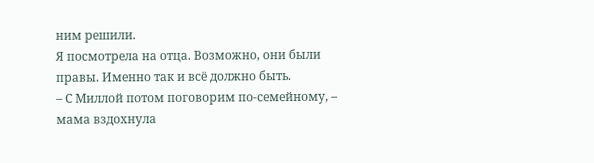ним решили.
Я посмотрела на отца. Возможно, они были правы. Именно так и всё должно быть.
– С Миллой потом поговорим по-семейному, – мама вздохнула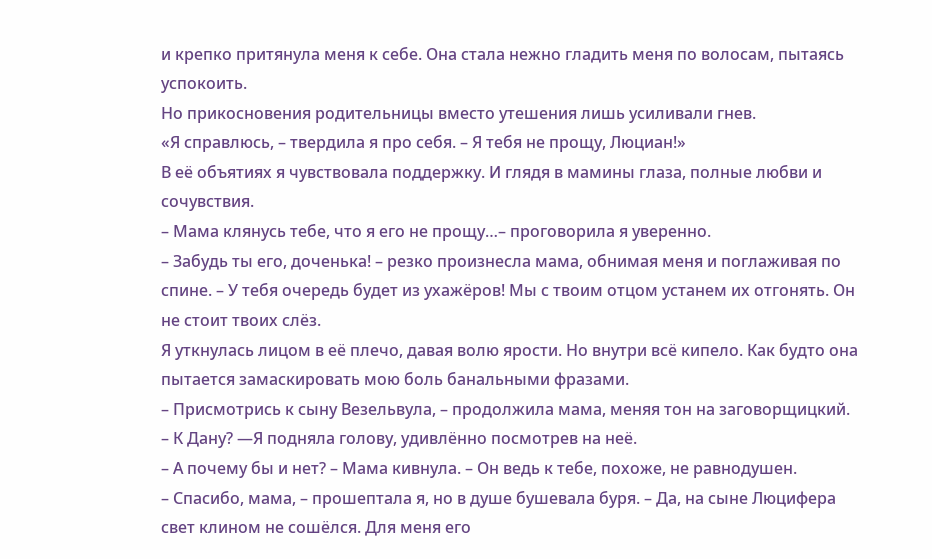и крепко притянула меня к себе. Она стала нежно гладить меня по волосам, пытаясь успокоить.
Но прикосновения родительницы вместо утешения лишь усиливали гнев.
«Я справлюсь, – твердила я про себя. – Я тебя не прощу, Люциан!»
В её объятиях я чувствовала поддержку. И глядя в мамины глаза, полные любви и сочувствия.
– Мама клянусь тебе, что я его не прощу…– проговорила я уверенно.
– Забудь ты его, доченька! – резко произнесла мама, обнимая меня и поглаживая по спине. – У тебя очередь будет из ухажёров! Мы с твоим отцом устанем их отгонять. Он не стоит твоих слёз.
Я уткнулась лицом в её плечо, давая волю ярости. Но внутри всё кипело. Как будто она пытается замаскировать мою боль банальными фразами.
– Присмотрись к сыну Везельвула, – продолжила мама, меняя тон на заговорщицкий.
– К Дану? —Я подняла голову, удивлённо посмотрев на неё.
– А почему бы и нет? – Мама кивнула. – Он ведь к тебе, похоже, не равнодушен.
– Спасибо, мама, – прошептала я, но в душе бушевала буря. – Да, на сыне Люцифера свет клином не сошёлся. Для меня его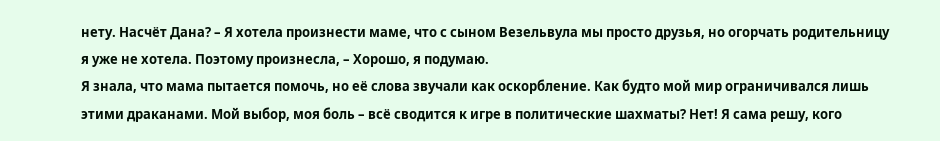нету. Насчёт Дана? – Я хотела произнести маме, что с сыном Везельвула мы просто друзья, но огорчать родительницу я уже не хотела. Поэтому произнесла, – Хорошо, я подумаю.
Я знала, что мама пытается помочь, но её слова звучали как оскорбление. Как будто мой мир ограничивался лишь этими драканами. Мой выбор, моя боль – всё сводится к игре в политические шахматы? Нет! Я сама решу, кого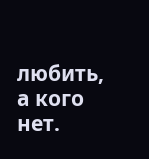любить, а кого нет.